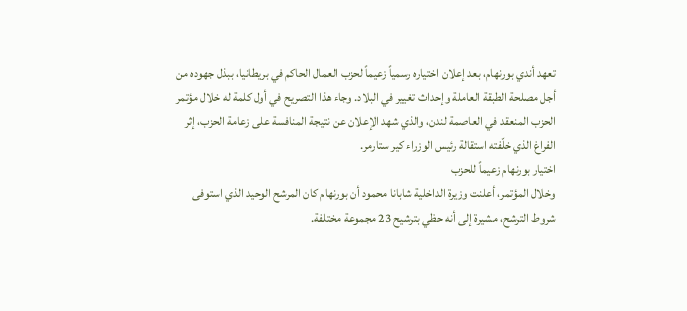تعهد أندي بورنهام، بعد إعلان اختياره رسمياً زعيماً لحزب العمال الحاكم في بريطانيا، ببذل جهوده من أجل مصلحة الطبقة العاملة وإحداث تغيير في البلاد. وجاء هذا التصريح في أول كلمة له خلال مؤتمر الحزب المنعقد في العاصمة لندن، والذي شهد الإعلان عن نتيجة المنافسة على زعامة الحزب، إثر الفراغ الذي خلّفته استقالة رئيس الوزراء كير ستارمر.
اختيار بورنهام زعيماً للحزب
وخلال المؤتمر، أعلنت وزيرة الداخلية شابانا محمود أن بورنهام كان المرشح الوحيد الذي استوفى شروط الترشح، مشيرة إلى أنه حظي بترشيح 23 مجموعة مختلفة.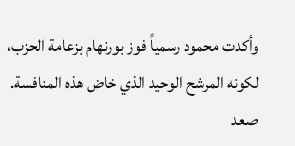وأكدت محمود رسمياً فوز بورنهام بزعامة الحزب، لكونه المرشح الوحيد الذي خاض هذه المنافسة.
صعد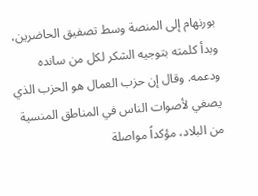بورنهام إلى المنصة وسط تصفيق الحاضرين، وبدأ كلمته بتوجيه الشكر لكل من سانده ودعمه. وقال إن حزب العمال هو الحزب الذي يصغي لأصوات الناس في المناطق المنسية من البلاد، مؤكداً مواصلة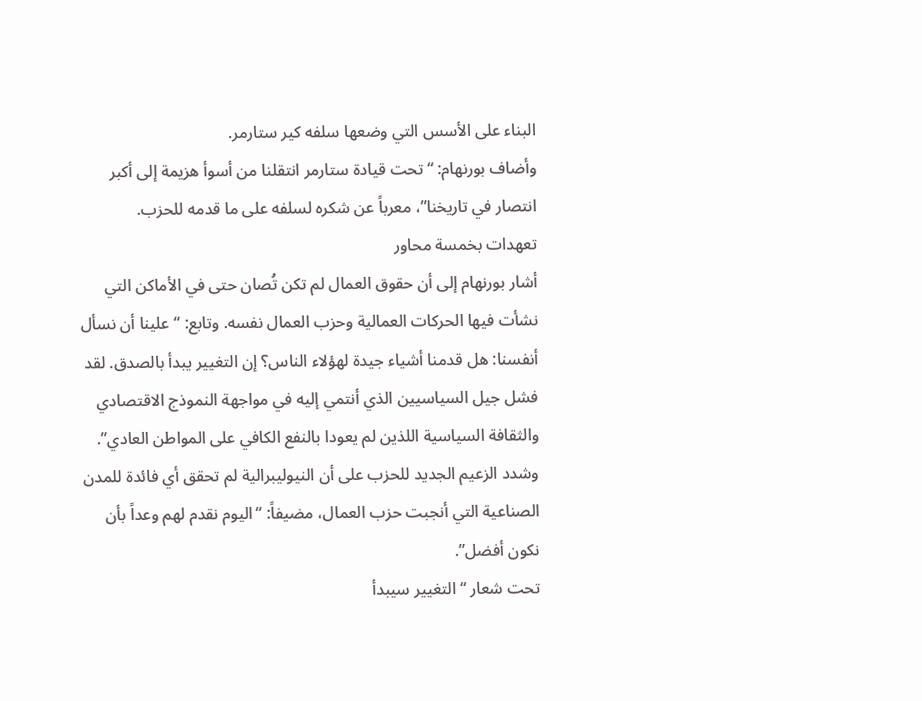البناء على الأسس التي وضعها سلفه كير ستارمر.
وأضاف بورنهام: “تحت قيادة ستارمر انتقلنا من أسوأ هزيمة إلى أكبر انتصار في تاريخنا”، معرباً عن شكره لسلفه على ما قدمه للحزب.
تعهدات بخمسة محاور
أشار بورنهام إلى أن حقوق العمال لم تكن تُصان حتى في الأماكن التي نشأت فيها الحركات العمالية وحزب العمال نفسه. وتابع: “علينا أن نسأل أنفسنا: هل قدمنا أشياء جيدة لهؤلاء الناس؟ إن التغيير يبدأ بالصدق. لقد فشل جيل السياسيين الذي أنتمي إليه في مواجهة النموذج الاقتصادي والثقافة السياسية اللذين لم يعودا بالنفع الكافي على المواطن العادي”.
وشدد الزعيم الجديد للحزب على أن النيوليبرالية لم تحقق أي فائدة للمدن الصناعية التي أنجبت حزب العمال، مضيفاً: “اليوم نقدم لهم وعداً بأن نكون أفضل”.
تحت شعار “التغيير سيبدأ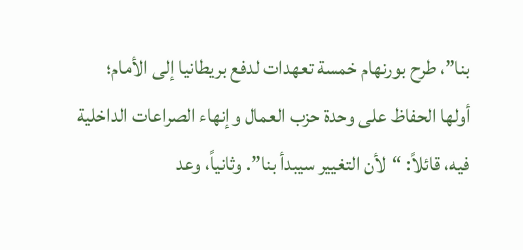بنا”، طرح بورنهام خمسة تعهدات لدفع بريطانيا إلى الأمام؛ أولها الحفاظ على وحدة حزب العمال وإنهاء الصراعات الداخلية فيه، قائلاً: “لأن التغيير سيبدأ بنا”. وثانياً، وعد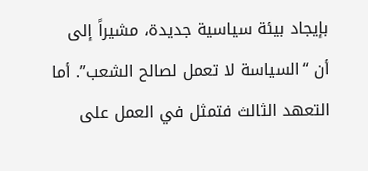بإيجاد بيئة سياسية جديدة، مشيراً إلى أن “السياسة لا تعمل لصالح الشعب”. أما التعهد الثالث فتمثل في العمل على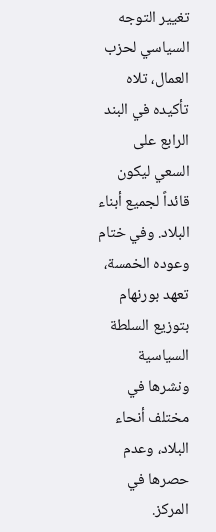تغيير التوجه السياسي لحزب العمال، تلاه تأكيده في البند الرابع على السعي ليكون قائداً لجميع أبناء البلاد. وفي ختام وعوده الخمسة، تعهد بورنهام بتوزيع السلطة السياسية ونشرها في مختلف أنحاء البلاد، وعدم حصرها في المركز.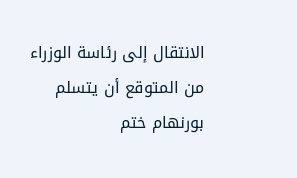الانتقال إلى رئاسة الوزراء
من المتوقع أن يتسلم بورنهام ختم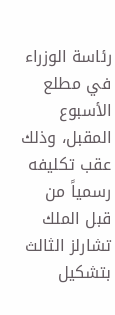رئاسة الوزراء في مطلع الأسبوع المقبل، وذلك عقب تكليفه رسمياً من قبل الملك تشارلز الثالث بتشكيل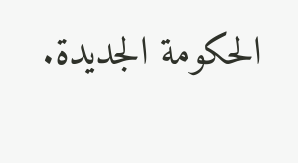الحكومة الجديدة.